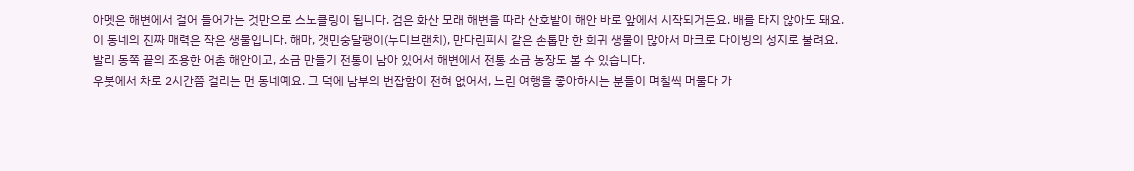아멧은 해변에서 걸어 들어가는 것만으로 스노클링이 됩니다. 검은 화산 모래 해변을 따라 산호밭이 해안 바로 앞에서 시작되거든요. 배를 타지 않아도 돼요.
이 동네의 진짜 매력은 작은 생물입니다. 해마, 갯민숭달팽이(누디브랜치), 만다린피시 같은 손톱만 한 희귀 생물이 많아서 마크로 다이빙의 성지로 불려요.
발리 동쪽 끝의 조용한 어촌 해안이고, 소금 만들기 전통이 남아 있어서 해변에서 전통 소금 농장도 볼 수 있습니다.
우붓에서 차로 2시간쯤 걸리는 먼 동네예요. 그 덕에 남부의 번잡함이 전혀 없어서, 느린 여행을 좋아하시는 분들이 며칠씩 머물다 가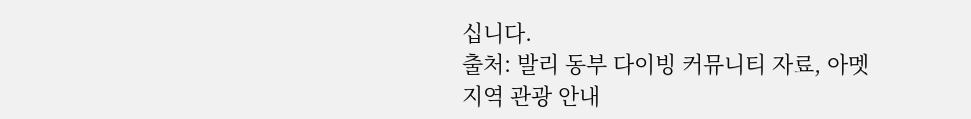십니다.
출처: 발리 동부 다이빙 커뮤니티 자료, 아멧 지역 관광 안내